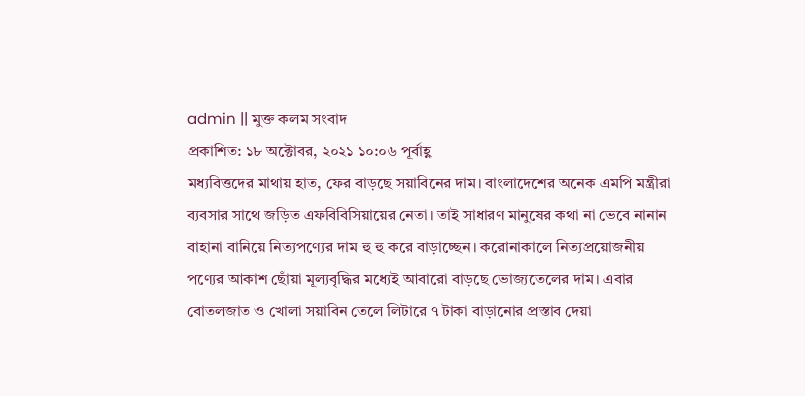admin || মুক্ত কলম সংবাদ
প্রকাশিত: ১৮ অক্টোবর, ২০২১ ১০:০৬ পূর্বাহ্ণ
মধ্যবিত্তদের মাথায় হাত, ফের বাড়ছে সয়াবিনের দাম। বাংলাদেশের অনেক এমপি মন্ত্রীরা ব্যবসার সাথে জড়িত এফবিবিসিয়ায়ের নেতা। তাই সাধারণ মানুষের কথা না ভেবে নানান বাহানা বানিয়ে নিত্যপণ্যের দাম হু হু করে বাড়াচ্ছেন। করোনাকালে নিত্যপ্রয়োজনীয় পণ্যের আকাশ ছোঁয়া মূল্যবৃদ্ধির মধ্যেই আবারো বাড়ছে ভোজ্যতেলের দাম। এবার বোতলজাত ও খোলা সয়াবিন তেলে লিটারে ৭ টাকা বাড়ানোর প্রস্তাব দেয়া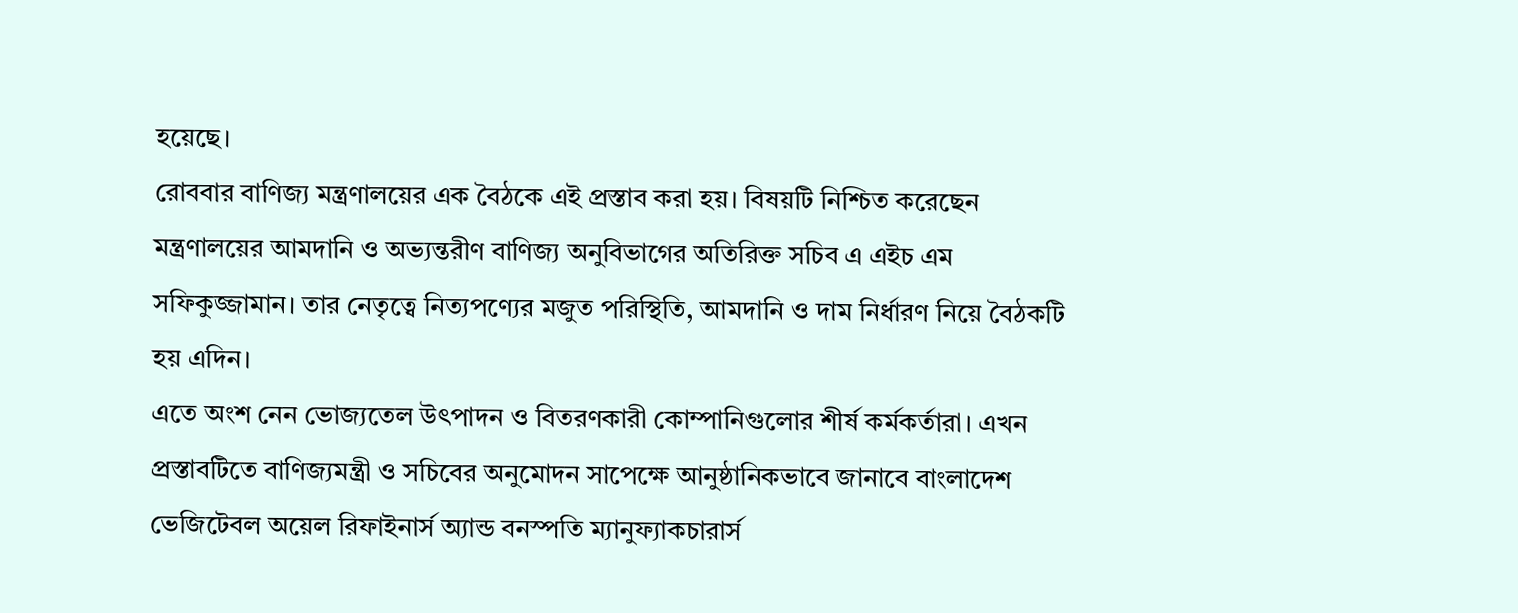হয়েছে।
রোববার বাণিজ্য মন্ত্রণালয়ের এক বৈঠকে এই প্রস্তাব করা হয়। বিষয়টি নিশ্চিত করেছেন মন্ত্রণালয়ের আমদানি ও অভ্যন্তরীণ বাণিজ্য অনুবিভাগের অতিরিক্ত সচিব এ এইচ এম সফিকুজ্জামান। তার নেতৃত্বে নিত্যপণ্যের মজুত পরিস্থিতি, আমদানি ও দাম নির্ধারণ নিয়ে বৈঠকটি হয় এদিন।
এতে অংশ নেন ভোজ্যতেল উৎপাদন ও বিতরণকারী কোম্পানিগুলোর শীর্ষ কর্মকর্তারা। এখন প্রস্তাবটিতে বাণিজ্যমন্ত্রী ও সচিবের অনুমোদন সাপেক্ষে আনুষ্ঠানিকভাবে জানাবে বাংলাদেশ ভেজিটেবল অয়েল রিফাইনার্স অ্যান্ড বনস্পতি ম্যানুফ্যাকচারার্স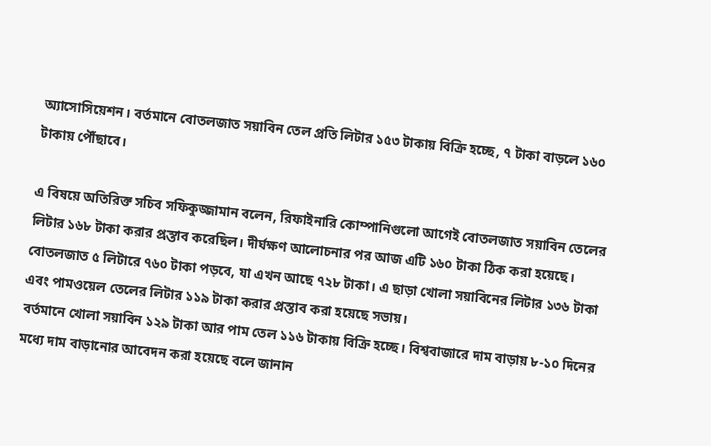অ্যাসোসিয়েশন। বর্তমানে বোতলজাত সয়াবিন তেল প্রতি লিটার ১৫৩ টাকায় বিক্রি হচ্ছে, ৭ টাকা বাড়লে ১৬০ টাকায় পৌঁছাবে।

এ বিষয়ে অতিরিক্ত সচিব সফিকুজ্জামান বলেন, রিফাইনারি কোম্পানিগুলো আগেই বোতলজাত সয়াবিন তেলের লিটার ১৬৮ টাকা করার প্রস্তাব করেছিল। দীর্ঘক্ষণ আলোচনার পর আজ এটি ১৬০ টাকা ঠিক করা হয়েছে। বোতলজাত ৫ লিটারে ৭৬০ টাকা পড়বে, যা এখন আছে ৭২৮ টাকা। এ ছাড়া খোলা সয়াবিনের লিটার ১৩৬ টাকা এবং পামওয়েল তেলের লিটার ১১৯ টাকা করার প্রস্তাব করা হয়েছে সভায়।
বর্তমানে খোলা সয়াবিন ১২৯ টাকা আর পাম তেল ১১৬ টাকায় বিক্রি হচ্ছে। বিশ্ববাজারে দাম বাড়ায় ৮-১০ দিনের মধ্যে দাম বাড়ানোর আবেদন করা হয়েছে বলে জানান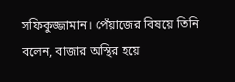সফিকুজ্জামান। পেঁয়াজের বিষয়ে তিনি বলেন, বাজার অস্থির হয়ে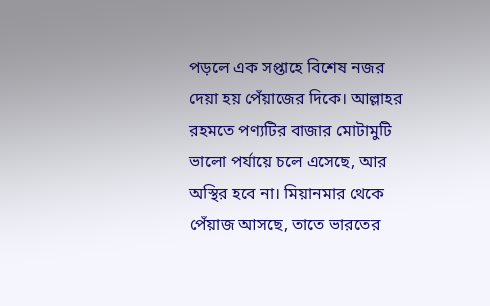পড়লে এক সপ্তাহে বিশেষ নজর দেয়া হয় পেঁয়াজের দিকে। আল্লাহর রহমতে পণ্যটির বাজার মোটামুটি ভালো পর্যায়ে চলে এসেছে, আর অস্থির হবে না। মিয়ানমার থেকে পেঁয়াজ আসছে, তাতে ভারতের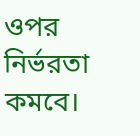ওপর নির্ভরতা কমবে।